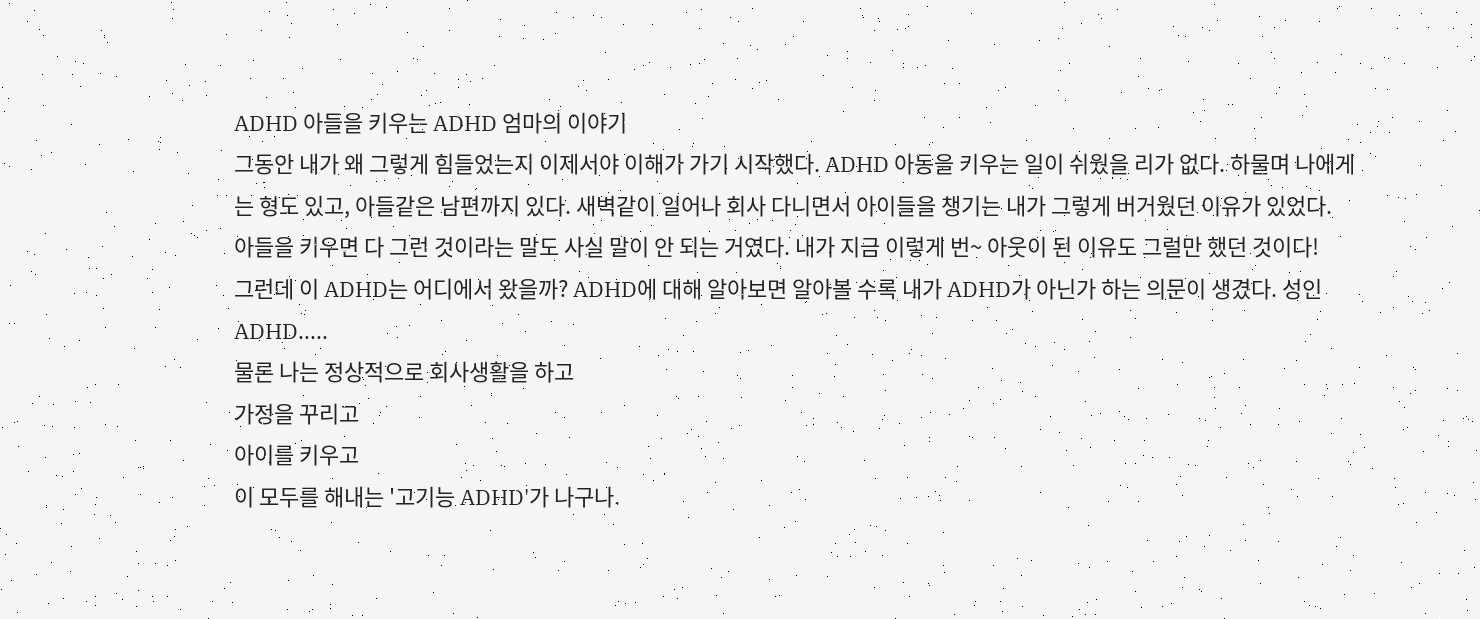ADHD 아들을 키우는 ADHD 엄마의 이야기
그동안 내가 왜 그렇게 힘들었는지 이제서야 이해가 가기 시작했다. ADHD 아동을 키우는 일이 쉬웠을 리가 없다. 하물며 나에게는 형도 있고, 아들같은 남편까지 있다. 새벽같이 일어나 회사 다니면서 아이들을 챙기는 내가 그렇게 버거웠던 이유가 있었다.
아들을 키우면 다 그런 것이라는 말도 사실 말이 안 되는 거였다. 내가 지금 이렇게 번~ 아웃이 된 이유도 그럴만 했던 것이다!
그런데 이 ADHD는 어디에서 왔을까? ADHD에 대해 알아보면 알아볼 수록 내가 ADHD가 아닌가 하는 의문이 생겼다. 성인 ADHD.....
물론 나는 정상적으로 회사생활을 하고
가정을 꾸리고
아이를 키우고
이 모두를 해내는 '고기능 ADHD'가 나구나.